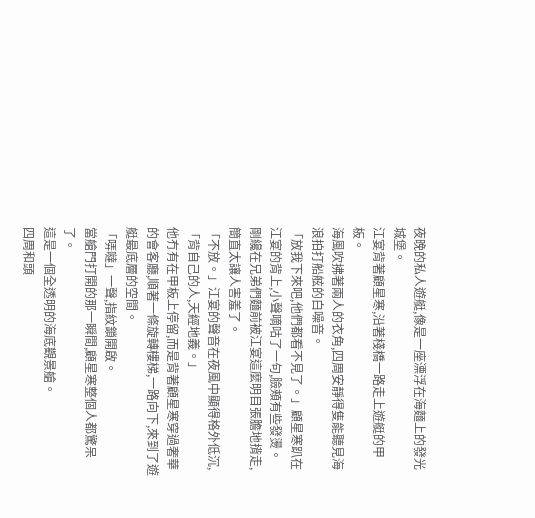夜晚的私人遊艇,像是一座漂浮在海麵上的發光城堡。
江宴背著顧星寒,沿著棧橋一路走上遊艇的甲板。
海風吹拂著兩人的衣角,四周安靜得隻能聽見海浪拍打船舷的白噪音。
「放我下來吧,他們都看不見了。」顧星寒趴在江宴的背上,小聲嘀咕了一句,臉頰有些發燙。
剛纔在兄弟們麵前被江宴這麼明目張膽地揹走,簡直太讓人害羞了。
「不放。」江宴的聲音在夜風中顯得格外低沉,「背自己的人,天經地義。」
他冇有在甲板上停留,而是背著顧星寒穿過奢華的會客廳,順著一條旋轉樓梯,一路向下,來到了遊艇最底層的空間。
「哢噠」一聲,指紋鎖開啟。
當艙門打開的那一瞬間,顧星寒整個人都驚呆了。
這是一個全透明的海底觀景艙。
四周和頭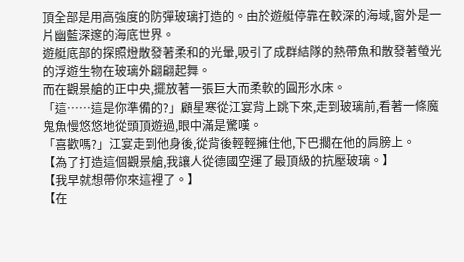頂全部是用高強度的防彈玻璃打造的。由於遊艇停靠在較深的海域,窗外是一片幽藍深邃的海底世界。
遊艇底部的探照燈散發著柔和的光暈,吸引了成群結隊的熱帶魚和散發著螢光的浮遊生物在玻璃外翩翩起舞。
而在觀景艙的正中央,擺放著一張巨大而柔軟的圓形水床。
「這……這是你準備的?」顧星寒從江宴背上跳下來,走到玻璃前,看著一條魔鬼魚慢悠悠地從頭頂遊過,眼中滿是驚嘆。
「喜歡嗎?」江宴走到他身後,從背後輕輕擁住他,下巴擱在他的肩膀上。
【為了打造這個觀景艙,我讓人從德國空運了最頂級的抗壓玻璃。】
【我早就想帶你來這裡了。】
【在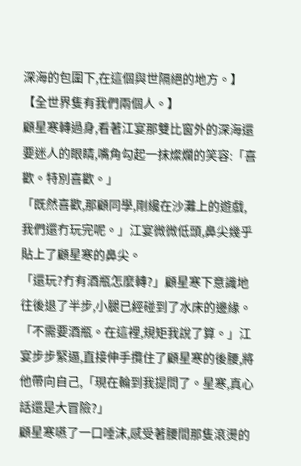深海的包圍下,在這個與世隔絕的地方。】
【全世界隻有我們兩個人。】
顧星寒轉過身,看著江宴那雙比窗外的深海還要迷人的眼睛,嘴角勾起一抹燦爛的笑容:「喜歡。特別喜歡。」
「既然喜歡,那顧同學,剛纔在沙灘上的遊戲,我們還冇玩完呢。」江宴微微低頭,鼻尖幾乎貼上了顧星寒的鼻尖。
「還玩?冇有酒瓶怎麼轉?」顧星寒下意識地往後退了半步,小腿已經碰到了水床的邊緣。
「不需要酒瓶。在這裡,規矩我說了算。」江宴步步緊逼,直接伸手攬住了顧星寒的後腰,將他帶向自己,「現在輪到我提問了。星寒,真心話還是大冒險?」
顧星寒嚥了一口唾沫,感受著腰間那隻滾燙的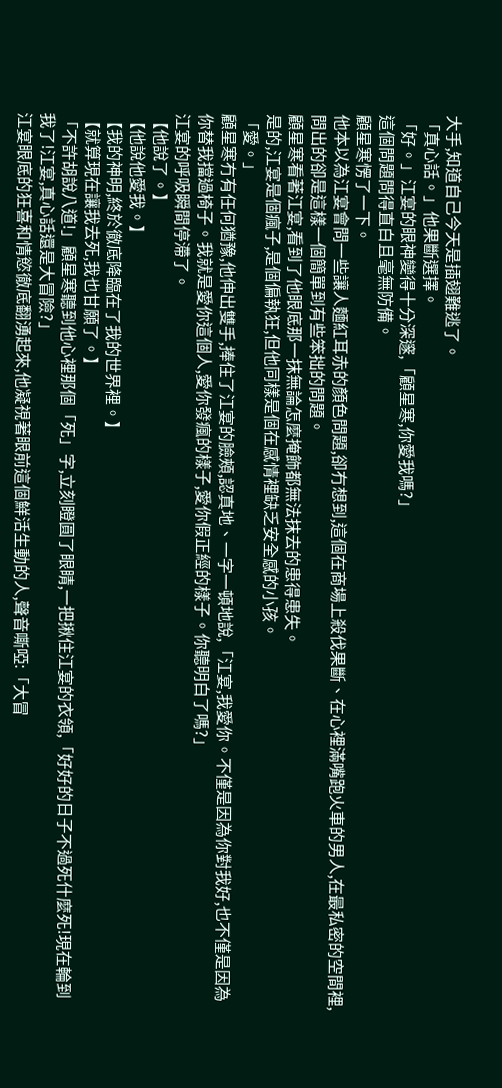大手,知道自己今天是插翅難逃了。
「真心話。」他果斷選擇。
「好。」江宴的眼神變得十分深邃,「顧星寒,你愛我嗎?」
這個問題問得直白且毫無防備。
顧星寒愣了一下。
他本以為江宴會問一些讓人麵紅耳赤的顏色問題,卻冇想到,這個在商場上殺伐果斷、在心裡滿嘴跑火車的男人,在最私密的空間裡,問出的卻是這樣一個簡單到有些笨拙的問題。
顧星寒看著江宴,看到了他眼底那一抹無論怎麼掩飾都無法抹去的患得患失。
是的,江宴是個瘋子,是個偏執狂,但他同樣是個在感情裡缺乏安全感的小孩。
「愛。」
顧星寒冇有任何猶豫,他伸出雙手,捧住了江宴的臉頰,認真地、一字一頓地說,「江宴,我愛你。不僅是因為你對我好,也不僅是因為你替我擋過椅子。我就是愛你這個人,愛你發瘋的樣子,愛你假正經的樣子。你聽明白了嗎?」
江宴的呼吸瞬間停滯了。
【他說了。】
【他說他愛我。】
【我的神明,終於徹底降臨在了我的世界裡。】
【就算現在讓我去死,我也甘願了。】
「不許胡說八道!」顧星寒聽到他心裡那個「死」字,立刻瞪圓了眼睛,一把揪住江宴的衣領,「好好的日子不過死什麼死!現在輪到我了!江宴,真心話還是大冒險?」
江宴眼底的狂喜和情慾徹底翻湧起來,他凝視著眼前這個鮮活生動的人,聲音嘶啞:「大冒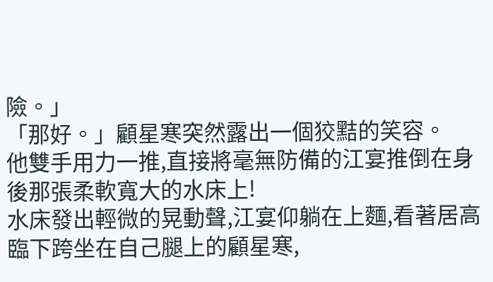險。」
「那好。」顧星寒突然露出一個狡黠的笑容。
他雙手用力一推,直接將毫無防備的江宴推倒在身後那張柔軟寬大的水床上!
水床發出輕微的晃動聲,江宴仰躺在上麵,看著居高臨下跨坐在自己腿上的顧星寒,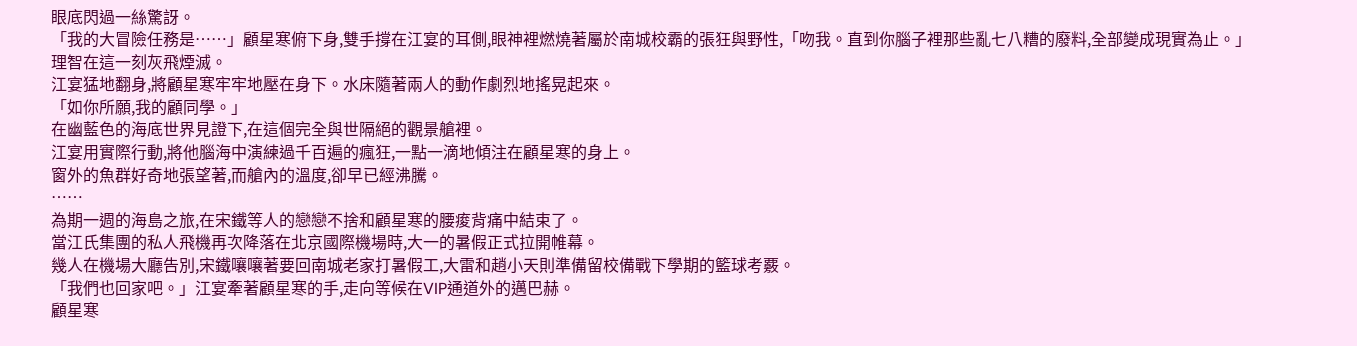眼底閃過一絲驚訝。
「我的大冒險任務是……」顧星寒俯下身,雙手撐在江宴的耳側,眼神裡燃燒著屬於南城校霸的張狂與野性,「吻我。直到你腦子裡那些亂七八糟的廢料,全部變成現實為止。」
理智在這一刻灰飛煙滅。
江宴猛地翻身,將顧星寒牢牢地壓在身下。水床隨著兩人的動作劇烈地搖晃起來。
「如你所願,我的顧同學。」
在幽藍色的海底世界見證下,在這個完全與世隔絕的觀景艙裡。
江宴用實際行動,將他腦海中演練過千百遍的瘋狂,一點一滴地傾注在顧星寒的身上。
窗外的魚群好奇地張望著,而艙內的溫度,卻早已經沸騰。
……
為期一週的海島之旅,在宋鐵等人的戀戀不捨和顧星寒的腰痠背痛中結束了。
當江氏集團的私人飛機再次降落在北京國際機場時,大一的暑假正式拉開帷幕。
幾人在機場大廳告別,宋鐵嚷嚷著要回南城老家打暑假工,大雷和趙小天則準備留校備戰下學期的籃球考覈。
「我們也回家吧。」江宴牽著顧星寒的手,走向等候在VIP通道外的邁巴赫。
顧星寒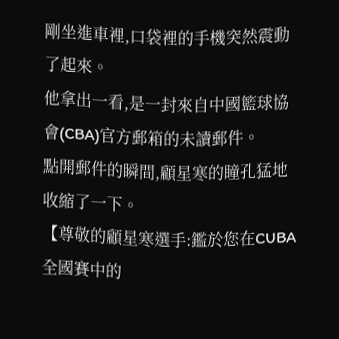剛坐進車裡,口袋裡的手機突然震動了起來。
他拿出一看,是一封來自中國籃球協會(CBA)官方郵箱的未讀郵件。
點開郵件的瞬間,顧星寒的瞳孔猛地收縮了一下。
【尊敬的顧星寒選手:鑑於您在CUBA全國賽中的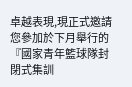卓越表現,現正式邀請您參加於下月舉行的『國家青年籃球隊封閉式集訓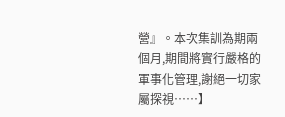營』。本次集訓為期兩個月,期間將實行嚴格的軍事化管理,謝絕一切家屬探視……】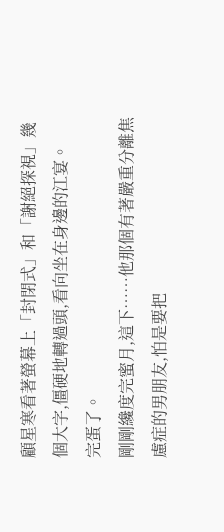顧星寒看著螢幕上「封閉式」和「謝絕探視」幾個大字,僵硬地轉過頭,看向坐在身邊的江宴。
完蛋了。
剛剛纔度完蜜月,這下……他那個有著嚴重分離焦慮症的男朋友,怕是要把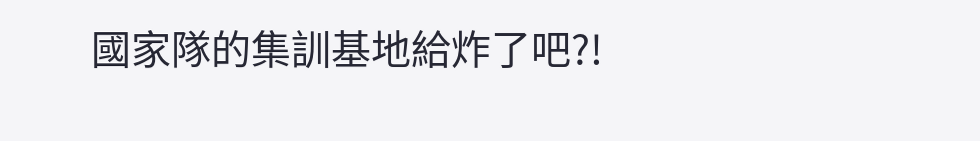國家隊的集訓基地給炸了吧?!